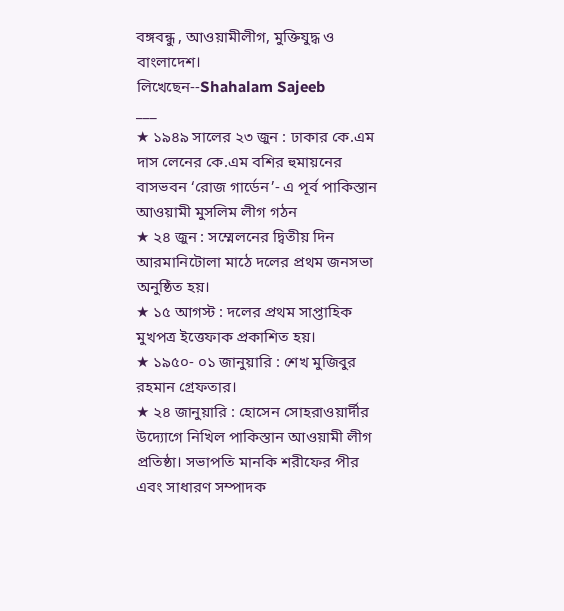বঙ্গবন্ধু , আওয়ামীলীগ, মুক্তিযুদ্ধ ও বাংলাদেশ।
লিখেছেন--Shahalam Sajeeb
___
★ ১৯৪৯ সালের ২৩ জুন : ঢাকার কে.এম দাস লেনের কে.এম বশির হুমায়নের বাসভবন ‘রোজ গার্ডেন’- এ পূর্ব পাকিস্তান আওয়ামী মুসলিম লীগ গঠন
★ ২৪ জুন : সম্মেলনের দ্বিতীয় দিন
আরমানিটোলা মাঠে দলের প্রথম জনসভা অনুষ্ঠিত হয়।
★ ১৫ আগস্ট : দলের প্রথম সাপ্তাহিক মুখপত্র ইত্তেফাক প্রকাশিত হয়।
★ ১৯৫০- ০১ জানুয়ারি : শেখ মুজিবুর রহমান গ্রেফতার।
★ ২৪ জানুয়ারি : হোসেন সোহরাওয়ার্দীর
উদ্যোগে নিখিল পাকিস্তান আওয়ামী লীগ প্রতিষ্ঠা। সভাপতি মানকি শরীফের পীর এবং সাধারণ সম্পাদক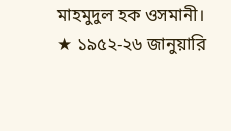মাহমুদুল হক ওসমানী।
★ ১৯৫২-২৬ জানুয়ারি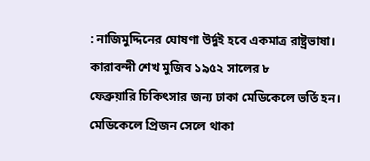: নাজিমুদ্দিনের ঘোষণা উর্দুই হবে একমাত্র রাষ্ট্রভাষা। কারাবন্দী শেখ মুজিব ১৯৫২ সালের ৮
ফেব্রুয়ারি চিকিৎসার জন্য ঢাকা মেডিকেলে ভর্তি হন। মেডিকেলে প্রিজন সেলে থাকা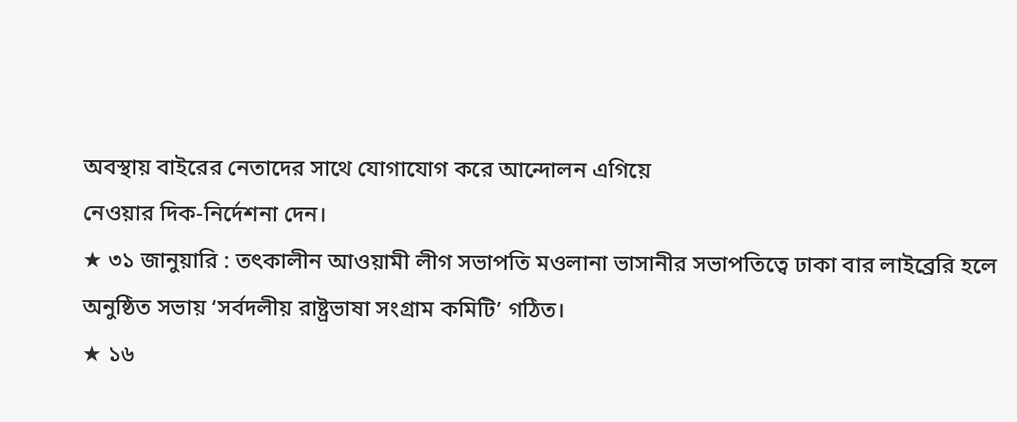অবস্থায় বাইরের নেতাদের সাথে যোগাযোগ করে আন্দোলন এগিয়ে
নেওয়ার দিক-নির্দেশনা দেন।
★ ৩১ জানুয়ারি : তৎকালীন আওয়ামী লীগ সভাপতি মওলানা ভাসানীর সভাপতিত্বে ঢাকা বার লাইব্রেরি হলে অনুষ্ঠিত সভায় ‘সর্বদলীয় রাষ্ট্রভাষা সংগ্রাম কমিটি’ গঠিত।
★ ১৬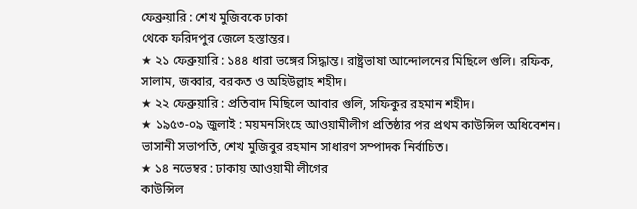ফেব্রুয়ারি : শেখ মুজিবকে ঢাকা
থেকে ফরিদপুর জেলে হস্তান্তর।
★ ২১ ফেব্রুয়ারি : ১৪৪ ধারা ভঙ্গের সিদ্ধান্ত। রাষ্ট্রভাষা আন্দোলনের মিছিলে গুলি। রফিক, সালাম, জব্বার, বরকত ও অহিউল্লাহ শহীদ।
★ ২২ ফেব্রুয়ারি : প্রতিবাদ মিছিলে আবার গুলি, সফিকুর রহমান শহীদ।
★ ১৯৫৩-০৯ জুলাই : ময়মনসিংহে আওয়ামীলীগ প্রতিষ্ঠার পর প্রথম কাউন্সিল অধিবেশন।
ভাসানী সভাপতি, শেখ মুজিবুর রহমান সাধারণ সম্পাদক নির্বাচিত।
★ ১৪ নভেম্বর : ঢাকায় আওয়ামী লীগের
কাউন্সিল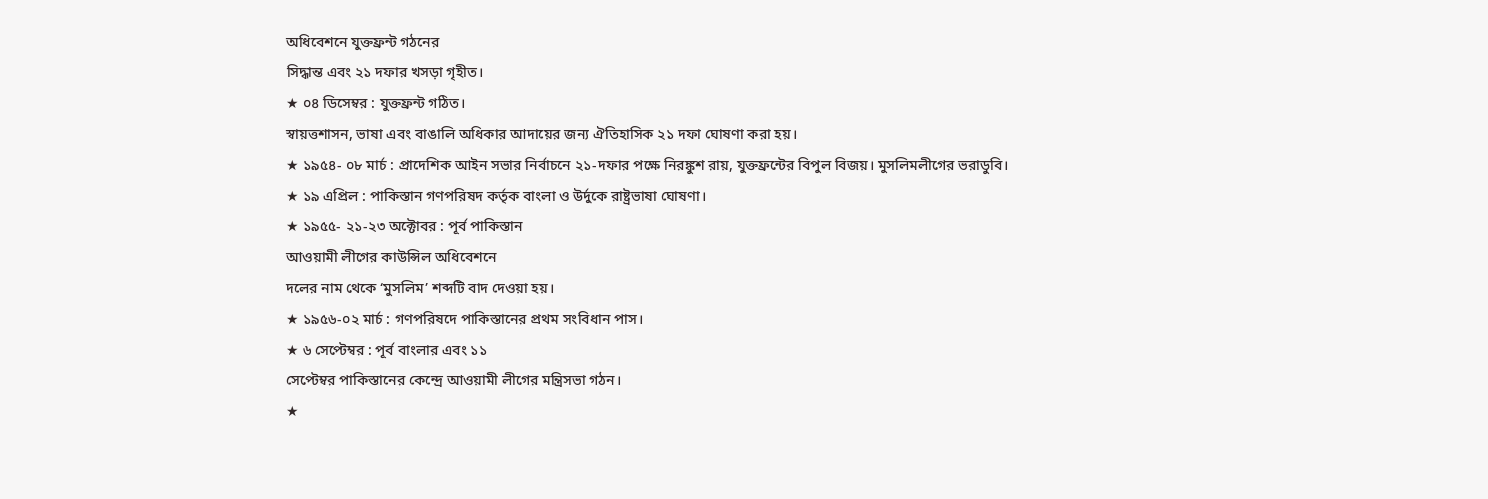অধিবেশনে যুক্তফ্রন্ট গঠনের
সিদ্ধান্ত এবং ২১ দফার খসড়া গৃহীত।
★ ০৪ ডিসেম্বর : যুক্তফ্রন্ট গঠিত।
স্বায়ত্তশাসন, ভাষা এবং বাঙালি অধিকার আদায়ের জন্য ঐতিহাসিক ২১ দফা ঘোষণা করা হয়।
★ ১৯৫৪- ০৮ মার্চ : প্রাদেশিক আইন সভার নির্বাচনে ২১-দফার পক্ষে নিরঙ্কুশ রায়, যুক্তফ্রন্টের বিপুল বিজয়। মুসলিমলীগের ভরাডুবি।
★ ১৯ এপ্রিল : পাকিস্তান গণপরিষদ কর্তৃক বাংলা ও উর্দুকে রাষ্ট্রভাষা ঘোষণা।
★ ১৯৫৫- ২১-২৩ অক্টোবর : পূর্ব পাকিস্তান
আওয়ামী লীগের কাউন্সিল অধিবেশনে
দলের নাম থেকে ‘মুসলিম’ শব্দটি বাদ দেওয়া হয়।
★ ১৯৫৬-০২ মার্চ : গণপরিষদে পাকিস্তানের প্রথম সংবিধান পাস।
★ ৬ সেপ্টেম্বর : পূর্ব বাংলার এবং ১১
সেপ্টেম্বর পাকিস্তানের কেন্দ্রে আওয়ামী লীগের মন্ত্রিসভা গঠন।
★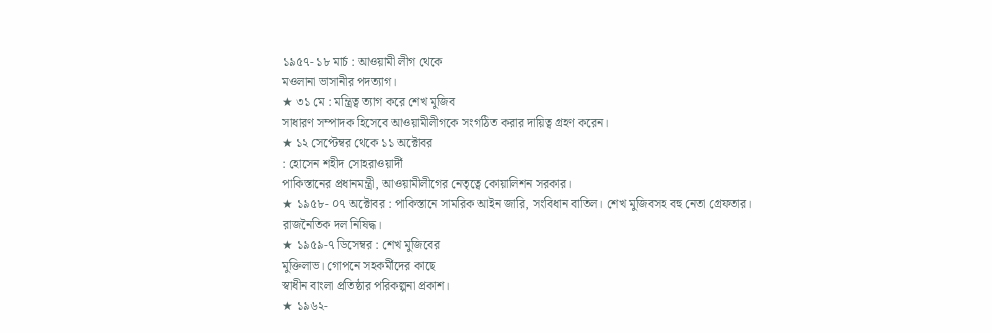১৯৫৭- ১৮ মার্চ : আওয়ামী লীগ থেকে
মওলানা ভাসানীর পদত্যাগ।
★ ৩১ মে : মন্ত্রিত্ব ত্যাগ করে শেখ মুজিব
সাধারণ সম্পাদক হিসেবে আওয়ামীলীগকে সংগঠিত করার দায়িত্ব গ্রহণ করেন।
★ ১২ সেপ্টেম্বর থেকে ১১ অক্টোবর
: হোসেন শহীদ সোহরাওয়ার্দী
পাকিস্তানের প্রধানমন্ত্রী, আওয়ামীলীগের নেতৃত্বে কোয়ালিশন সরকার।
★ ১৯৫৮- ০৭ অক্টোবর : পাকিস্তানে সামরিক আইন জারি, সংবিধান বাতিল। শেখ মুজিবসহ বহু নেতা গ্রেফতার।
রাজনৈতিক দল নিষিদ্ধ।
★ ১৯৫৯-৭ ডিসেম্বর : শেখ মুজিবের
মুক্তিলাভ। গোপনে সহকর্মীদের কাছে
স্বাধীন বাংলা প্রতিষ্ঠার পরিকল্পনা প্রকাশ।
★ ১৯৬২-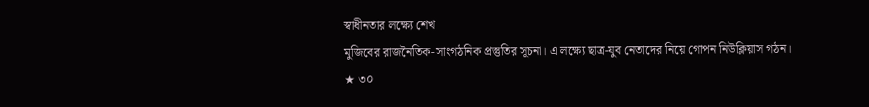স্বাধীনতার লক্ষ্যে শেখ
মুজিবের রাজনৈতিক-সাংগঠনিক প্রস্তুতির সূচনা। এ লক্ষ্যে ছাত্র-যুব নেতাদের নিয়ে গোপন নিউক্লিয়াস গঠন।
★ ৩০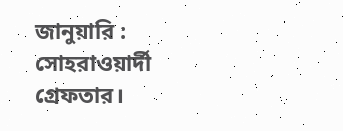জানুয়ারি : সোহরাওয়ার্দী
গ্রেফতার।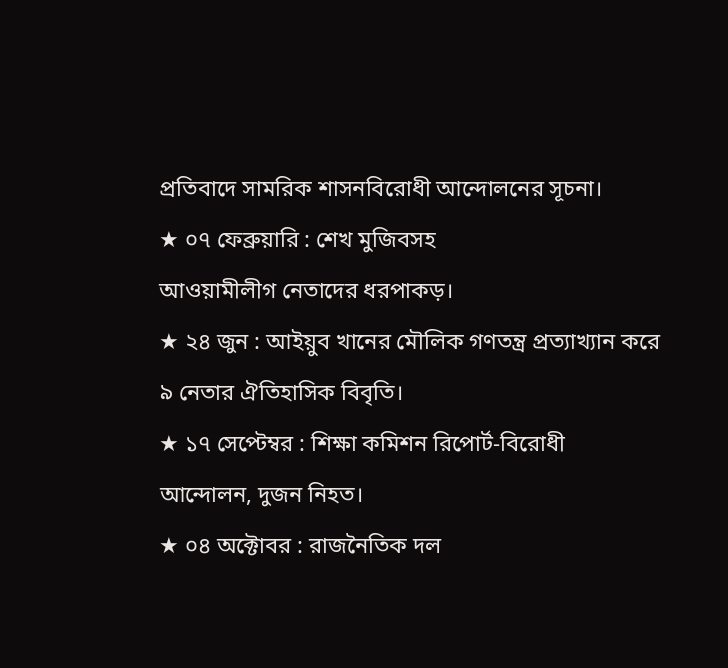প্রতিবাদে সামরিক শাসনবিরোধী আন্দোলনের সূচনা।
★ ০৭ ফেব্রুয়ারি : শেখ মুজিবসহ
আওয়ামীলীগ নেতাদের ধরপাকড়।
★ ২৪ জুন : আইয়ুব খানের মৌলিক গণতন্ত্র প্রত্যাখ্যান করে ৯ নেতার ঐতিহাসিক বিবৃতি।
★ ১৭ সেপ্টেম্বর : শিক্ষা কমিশন রিপোর্ট-বিরোধী আন্দোলন, দুজন নিহত।
★ ০৪ অক্টোবর : রাজনৈতিক দল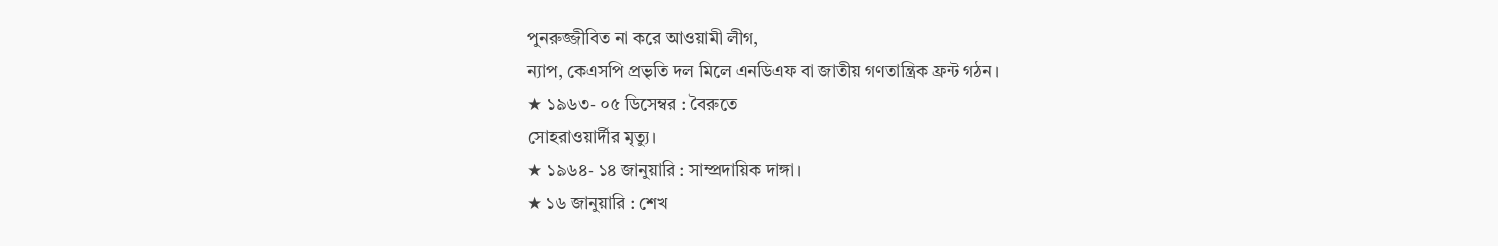পুনরুজ্জীবিত না করে আওয়ামী লীগ,
ন্যাপ, কেএসপি প্রভৃতি দল মিলে এনডিএফ বা জাতীয় গণতান্ত্রিক ফ্রন্ট গঠন।
★ ১৯৬৩- ০৫ ডিসেম্বর : বৈরুতে
সোহরাওয়ার্দীর মৃত্যু।
★ ১৯৬৪- ১৪ জানুয়ারি : সাম্প্রদায়িক দাঙ্গা।
★ ১৬ জানুয়ারি : শেখ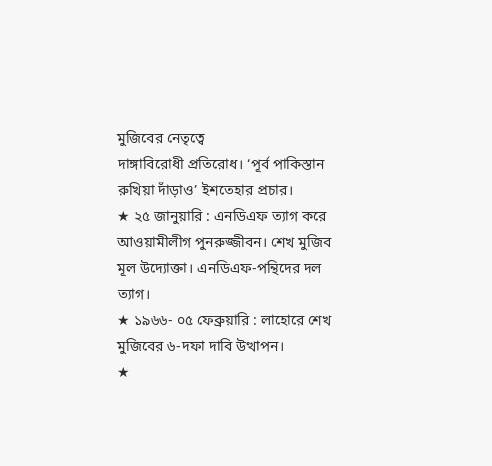মুজিবের নেতৃত্বে
দাঙ্গাবিরোধী প্রতিরোধ। ‘পূর্ব পাকিস্তান
রুখিয়া দাঁড়াও’ ইশতেহার প্রচার।
★ ২৫ জানুয়ারি : এনডিএফ ত্যাগ করে আওয়ামীলীগ পুনরুজ্জীবন। শেখ মুজিব মূল উদ্যোক্তা। এনডিএফ-পন্থিদের দল ত্যাগ।
★ ১৯৬৬- ০৫ ফেব্রুয়ারি : লাহোরে শেখ
মুজিবের ৬-দফা দাবি উত্থাপন।
★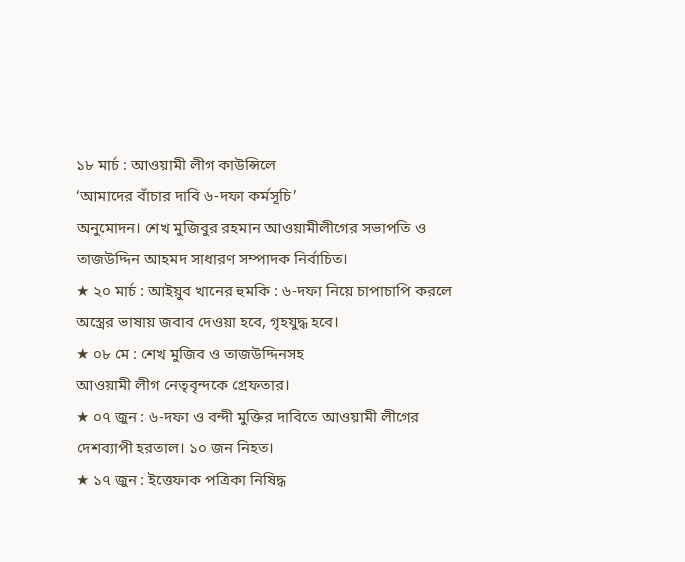১৮ মার্চ : আওয়ামী লীগ কাউন্সিলে
‘আমাদের বাঁচার দাবি ৬-দফা কর্মসূচি’
অনুমোদন। শেখ মুজিবুর রহমান আওয়ামীলীগের সভাপতি ও তাজউদ্দিন আহমদ সাধারণ সম্পাদক নির্বাচিত।
★ ২০ মার্চ : আইয়ুব খানের হুমকি : ৬-দফা নিয়ে চাপাচাপি করলে অস্ত্রের ভাষায় জবাব দেওয়া হবে, গৃহযুদ্ধ হবে।
★ ০৮ মে : শেখ মুজিব ও তাজউদ্দিনসহ
আওয়ামী লীগ নেতৃবৃন্দকে গ্রেফতার।
★ ০৭ জুন : ৬-দফা ও বন্দী মুক্তির দাবিতে আওয়ামী লীগের দেশব্যাপী হরতাল। ১০ জন নিহত।
★ ১৭ জুন : ইত্তেফাক পত্রিকা নিষিদ্ধ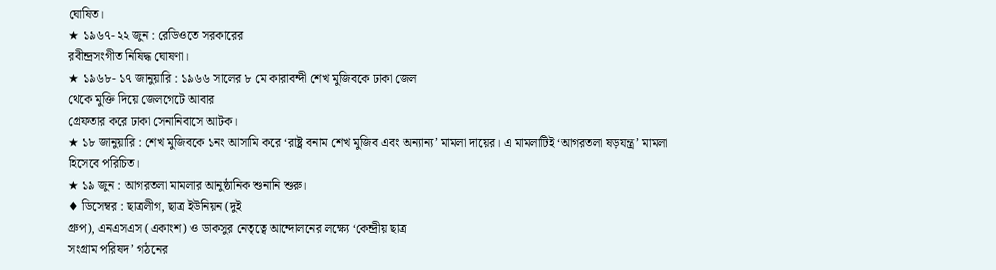ঘোষিত।
★ ১৯৬৭- ২২ জুন : রেডিওতে সরকারের
রবীন্দ্রসংগীত নিষিদ্ধ ঘোষণা।
★ ১৯৬৮- ১৭ জানুয়ারি : ১৯৬৬ সালের ৮ মে কারাবন্দী শেখ মুজিবকে ঢাকা জেল
থেকে মুক্তি দিয়ে জেলগেটে আবার
গ্রেফতার করে ঢাকা সেনানিবাসে আটক।
★ ১৮ জানুয়ারি : শেখ মুজিবকে ১নং আসামি করে ‘রাষ্ট্র বনাম শেখ মুজিব এবং অন্যান্য’ মামলা দায়ের। এ মামলাটিই ‘আগরতলা ষড়যন্ত্র’ মামলা হিসেবে পরিচিত।
★ ১৯ জুন : আগরতলা মামলার আনুষ্ঠানিক শুনানি শুরু।
♦ ডিসেম্বর : ছাত্রলীগ, ছাত্র ইউনিয়ন (দুই
গ্রুপ), এনএসএস (একাংশ) ও ডাকসুর নেতৃত্বে আন্দোলনের লক্ষ্যে ‘কেন্দ্রীয় ছাত্র
সংগ্রাম পরিষদ’ গঠনের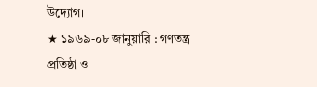উদ্যোগ।
★ ১৯৬৯-০৮ জানুয়ারি : গণতন্ত্র প্রতিষ্ঠা ও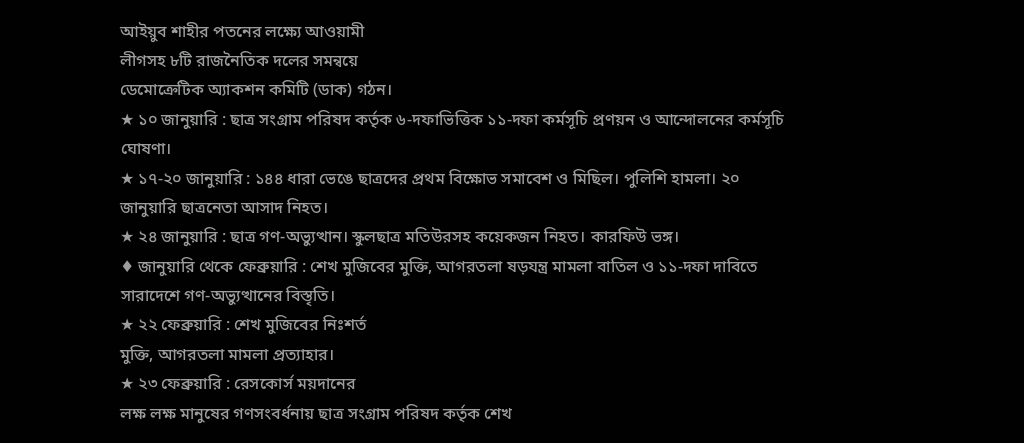আইয়ুব শাহীর পতনের লক্ষ্যে আওয়ামী
লীগসহ ৮টি রাজনৈতিক দলের সমন্বয়ে
ডেমোক্রেটিক অ্যাকশন কমিটি (ডাক) গঠন।
★ ১০ জানুয়ারি : ছাত্র সংগ্রাম পরিষদ কর্তৃক ৬-দফাভিত্তিক ১১-দফা কর্মসূচি প্রণয়ন ও আন্দোলনের কর্মসূচি ঘোষণা।
★ ১৭-২০ জানুয়ারি : ১৪৪ ধারা ভেঙে ছাত্রদের প্রথম বিক্ষোভ সমাবেশ ও মিছিল। পুলিশি হামলা। ২০ জানুয়ারি ছাত্রনেতা আসাদ নিহত।
★ ২৪ জানুয়ারি : ছাত্র গণ-অভ্যুত্থান। স্কুলছাত্র মতিউরসহ কয়েকজন নিহত। কারফিউ ভঙ্গ।
♦ জানুয়ারি থেকে ফেব্রুয়ারি : শেখ মুজিবের মুক্তি, আগরতলা ষড়যন্ত্র মামলা বাতিল ও ১১-দফা দাবিতে সারাদেশে গণ-অভ্যুত্থানের বিস্তৃতি।
★ ২২ ফেব্রুয়ারি : শেখ মুজিবের নিঃশর্ত
মুক্তি, আগরতলা মামলা প্রত্যাহার।
★ ২৩ ফেব্রুয়ারি : রেসকোর্স ময়দানের
লক্ষ লক্ষ মানুষের গণসংবর্ধনায় ছাত্র সংগ্রাম পরিষদ কর্তৃক শেখ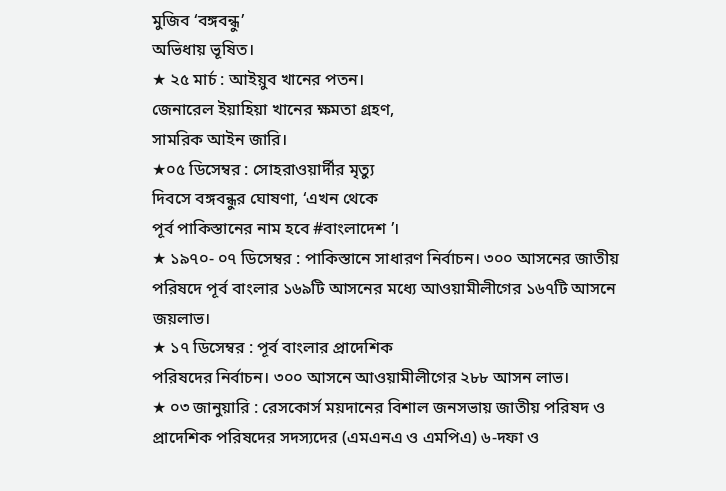মুজিব ‘বঙ্গবন্ধু’
অভিধায় ভূষিত।
★ ২৫ মার্চ : আইয়ুব খানের পতন।
জেনারেল ইয়াহিয়া খানের ক্ষমতা গ্রহণ,
সামরিক আইন জারি।
★০৫ ডিসেম্বর : সোহরাওয়ার্দীর মৃত্যু
দিবসে বঙ্গবন্ধুর ঘোষণা, ‘এখন থেকে
পূর্ব পাকিস্তানের নাম হবে #বাংলাদেশ ’।
★ ১৯৭০- ০৭ ডিসেম্বর : পাকিস্তানে সাধারণ নির্বাচন। ৩০০ আসনের জাতীয় পরিষদে পূর্ব বাংলার ১৬৯টি আসনের মধ্যে আওয়ামীলীগের ১৬৭টি আসনে জয়লাভ।
★ ১৭ ডিসেম্বর : পূর্ব বাংলার প্রাদেশিক
পরিষদের নির্বাচন। ৩০০ আসনে আওয়ামীলীগের ২৮৮ আসন লাভ।
★ ০৩ জানুয়ারি : রেসকোর্স ময়দানের বিশাল জনসভায় জাতীয় পরিষদ ও প্রাদেশিক পরিষদের সদস্যদের (এমএনএ ও এমপিএ) ৬-দফা ও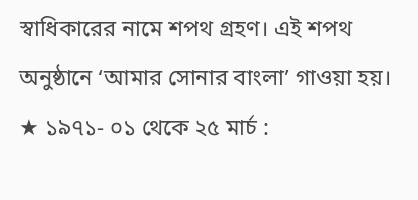স্বাধিকারের নামে শপথ গ্রহণ। এই শপথ অনুষ্ঠানে ‘আমার সোনার বাংলা’ গাওয়া হয়।
★ ১৯৭১- ০১ থেকে ২৫ মার্চ :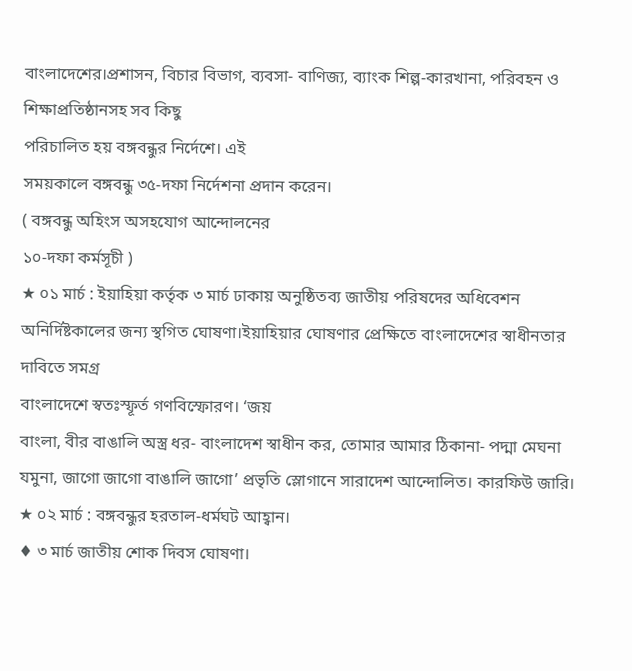বাংলাদেশের।প্রশাসন, বিচার বিভাগ, ব্যবসা- বাণিজ্য, ব্যাংক শিল্প-কারখানা, পরিবহন ও শিক্ষাপ্রতিষ্ঠানসহ সব কিছু
পরিচালিত হয় বঙ্গবন্ধুর নির্দেশে। এই
সময়কালে বঙ্গবন্ধু ৩৫-দফা নির্দেশনা প্রদান করেন।
( বঙ্গবন্ধু অহিংস অসহযোগ আন্দোলনের
১০-দফা কর্মসূচী )
★ ০১ মার্চ : ইয়াহিয়া কর্তৃক ৩ মার্চ ঢাকায় অনুষ্ঠিতব্য জাতীয় পরিষদের অধিবেশন অনির্দিষ্টকালের জন্য স্থগিত ঘোষণা।ইয়াহিয়ার ঘোষণার প্রেক্ষিতে বাংলাদেশের স্বাধীনতার দাবিতে সমগ্র
বাংলাদেশে স্বতঃস্ফূর্ত গণবিস্ফোরণ। ‘জয়
বাংলা, বীর বাঙালি অস্ত্র ধর- বাংলাদেশ স্বাধীন কর, তোমার আমার ঠিকানা- পদ্মা মেঘনা যমুনা, জাগো জাগো বাঙালি জাগো’ প্রভৃতি স্লোগানে সারাদেশ আন্দোলিত। কারফিউ জারি।
★ ০২ মার্চ : বঙ্গবন্ধুর হরতাল-ধর্মঘট আহ্বান।
♦ ৩ মার্চ জাতীয় শোক দিবস ঘোষণা।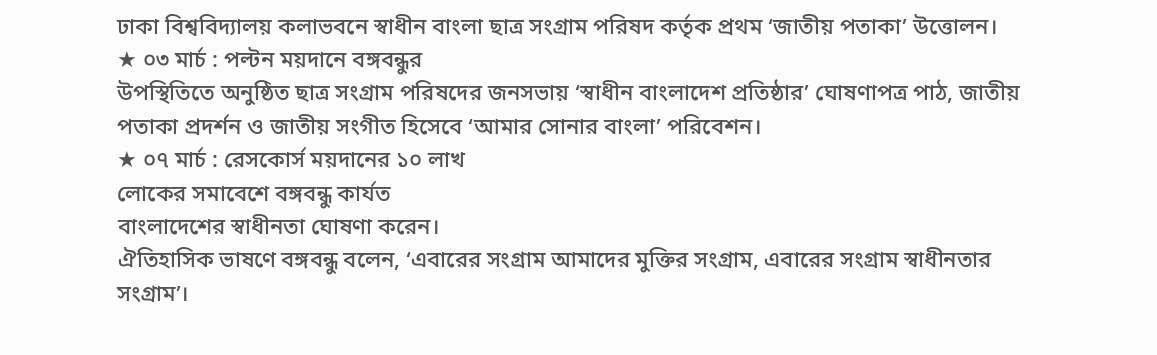ঢাকা বিশ্ববিদ্যালয় কলাভবনে স্বাধীন বাংলা ছাত্র সংগ্রাম পরিষদ কর্তৃক প্রথম ‘জাতীয় পতাকা’ উত্তোলন।
★ ০৩ মার্চ : পল্টন ময়দানে বঙ্গবন্ধুর
উপস্থিতিতে অনুষ্ঠিত ছাত্র সংগ্রাম পরিষদের জনসভায় ‘স্বাধীন বাংলাদেশ প্রতিষ্ঠার’ ঘোষণাপত্র পাঠ, জাতীয় পতাকা প্রদর্শন ও জাতীয় সংগীত হিসেবে ‘আমার সোনার বাংলা’ পরিবেশন।
★ ০৭ মার্চ : রেসকোর্স ময়দানের ১০ লাখ
লোকের সমাবেশে বঙ্গবন্ধু কার্যত
বাংলাদেশের স্বাধীনতা ঘোষণা করেন।
ঐতিহাসিক ভাষণে বঙ্গবন্ধু বলেন, ‘এবারের সংগ্রাম আমাদের মুক্তির সংগ্রাম, এবারের সংগ্রাম স্বাধীনতার সংগ্রাম’।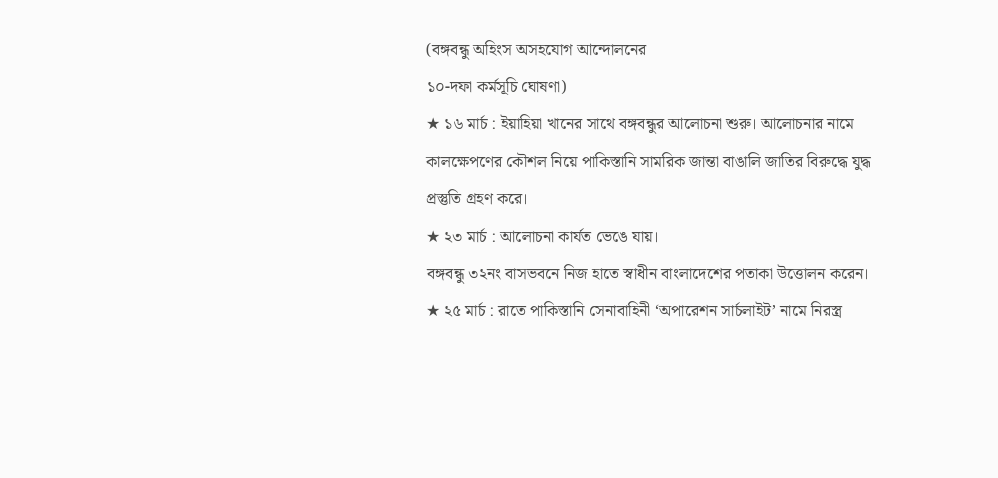(বঙ্গবন্ধু অহিংস অসহযোগ আন্দোলনের
১০-দফা কর্মসূচি ঘোষণা)
★ ১৬ মার্চ : ইয়াহিয়া খানের সাথে বঙ্গবন্ধুর আলোচনা শুরু। আলোচনার নামে কালক্ষেপণের কৌশল নিয়ে পাকিস্তানি সামরিক জান্তা বাঙালি জাতির বিরুদ্ধে যুদ্ধ প্রস্তুতি গ্রহণ করে।
★ ২৩ মার্চ : আলোচনা কার্যত ভেঙে যায়।
বঙ্গবন্ধু ৩২নং বাসভবনে নিজ হাতে স্বাধীন বাংলাদেশের পতাকা উত্তোলন করেন।
★ ২৫ মার্চ : রাতে পাকিস্তানি সেনাবাহিনী ‘অপারেশন সার্চলাইট’ নামে নিরস্ত্র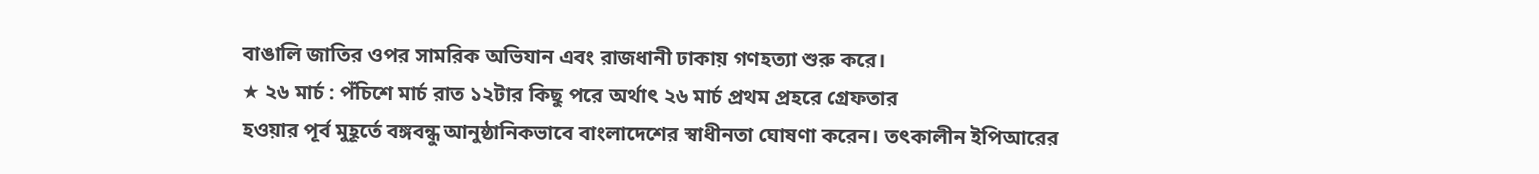বাঙালি জাতির ওপর সামরিক অভিযান এবং রাজধানী ঢাকায় গণহত্যা শুরু করে।
★ ২৬ মার্চ : পঁচিশে মার্চ রাত ১২টার কিছু পরে অর্থাৎ ২৬ মার্চ প্রথম প্রহরে গ্রেফতার
হওয়ার পূর্ব মুহূর্তে বঙ্গবন্ধু আনুষ্ঠানিকভাবে বাংলাদেশের স্বাধীনতা ঘোষণা করেন। তৎকালীন ইপিআরের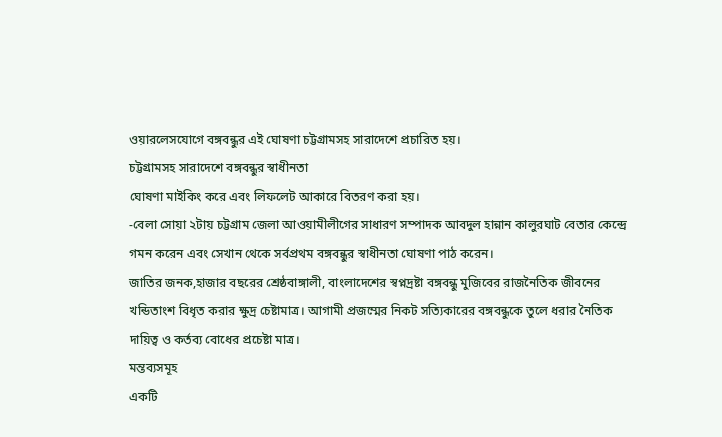ওয়ারলেসযোগে বঙ্গবন্ধুর এই ঘোষণা চট্টগ্রামসহ সারাদেশে প্রচারিত হয়।
চট্টগ্রামসহ সারাদেশে বঙ্গবন্ধুর স্বাধীনতা
ঘোষণা মাইকিং করে এবং লিফলেট আকারে বিতরণ করা হয়।
-বেলা সোয়া ২টায় চট্টগ্রাম জেলা আওয়ামীলীগের সাধারণ সম্পাদক আবদুল হান্নান কালুরঘাট বেতার কেন্দ্রে গমন করেন এবং সেখান থেকে সর্বপ্রথম বঙ্গবন্ধুর স্বাধীনতা ঘোষণা পাঠ করেন।
জাতির জনক,হাজার বছরের শ্রেষ্ঠবাঙ্গালী, বাংলাদেশের স্বপ্নদ্রষ্টা বঙ্গবন্ধু মুজিবের রাজনৈতিক জীবনের খন্ডিতাংশ বিধৃত করার ক্ষুদ্র চেষ্টামাত্র। আগামী প্রজম্মের নিকট সত্যিকারের বঙ্গবন্ধুকে তুলে ধরার নৈতিক দায়িত্ব ও কর্তব্য বোধের প্রচেষ্টা মাত্র।
মন্তব্যসমূহ
একটি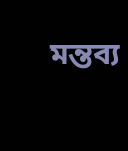মন্তব্য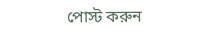পোস্ট করুন